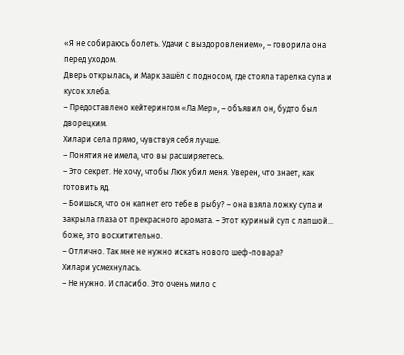«Я не собираюсь болеть. Удачи с выздоровлением», – говорила она перед уходом.
Дверь открылась, и Марк зашёл с подносом, где стояла тарелка супа и кусок хлеба.
– Предоставлено кейтерингом «Ла Мер», – объявил он, будто был дворецким.
Хилари села прямо, чувствуя себя лучше.
– Понятия не имела, что вы расширяетесь.
– Это секрет. Не хочу, чтобы Люк убил меня. Уверен, что знает, как готовить яд.
– Боишься, что он капнет его тебе в рыбу? – она взяла ложку супа и закрыла глаза от прекрасного аромата. – Этот куриный суп с лапшой... боже, это восхитительно.
– Отлично. Так мне не нужно искать нового шеф-повара?
Хилари усмехнулась.
– Не нужно. И спасибо. Это очень мило с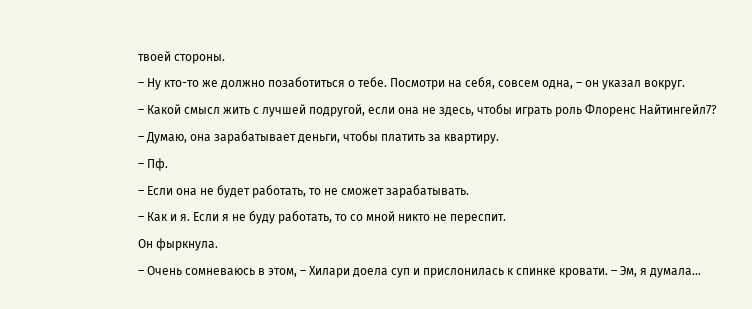твоей стороны.
– Ну кто-то же должно позаботиться о тебе. Посмотри на себя, совсем одна, – он указал вокруг.
– Какой смысл жить с лучшей подругой, если она не здесь, чтобы играть роль Флоренс Найтингейл7?
– Думаю, она зарабатывает деньги, чтобы платить за квартиру.
– Пф.
– Если она не будет работать, то не сможет зарабатывать.
– Как и я. Если я не буду работать, то со мной никто не переспит.
Он фыркнула.
– Очень сомневаюсь в этом, – Хилари доела суп и прислонилась к спинке кровати. – Эм, я думала...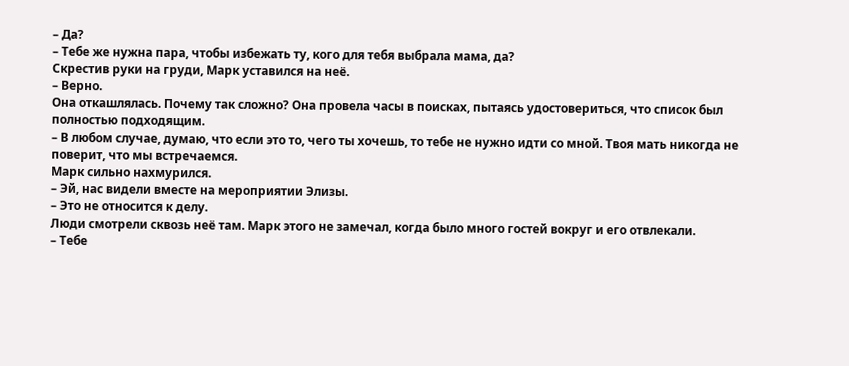– Да?
– Тебе же нужна пара, чтобы избежать ту, кого для тебя выбрала мама, да?
Скрестив руки на груди, Марк уставился на неё.
– Верно.
Она откашлялась. Почему так сложно? Она провела часы в поисках, пытаясь удостовериться, что список был полностью подходящим.
– В любом случае, думаю, что если это то, чего ты хочешь, то тебе не нужно идти со мной. Твоя мать никогда не поверит, что мы встречаемся.
Марк сильно нахмурился.
– Эй, нас видели вместе на мероприятии Элизы.
– Это не относится к делу.
Люди смотрели сквозь неё там. Марк этого не замечал, когда было много гостей вокруг и его отвлекали.
– Тебе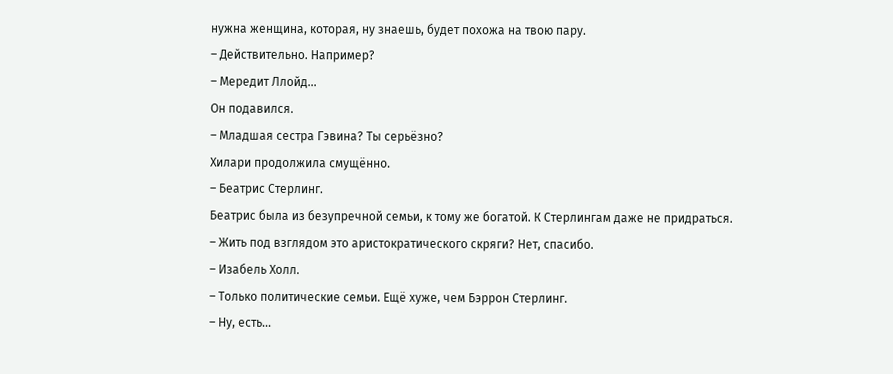нужна женщина, которая, ну знаешь, будет похожа на твою пару.
– Действительно. Например?
– Мередит Ллойд...
Он подавился.
– Младшая сестра Гэвина? Ты серьёзно?
Хилари продолжила смущённо.
– Беатрис Стерлинг.
Беатрис была из безупречной семьи, к тому же богатой. К Стерлингам даже не придраться.
– Жить под взглядом это аристократического скряги? Нет, спасибо.
– Изабель Холл.
– Только политические семьи. Ещё хуже, чем Бэррон Стерлинг.
– Ну, есть...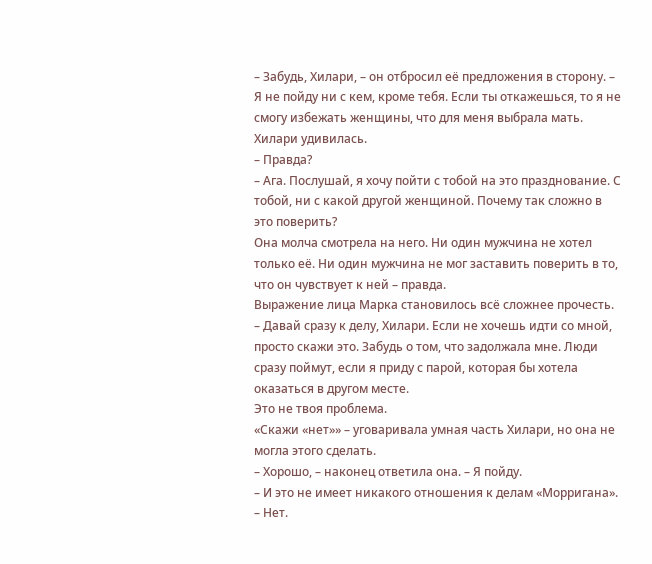– Забудь, Хилари, – он отбросил её предложения в сторону. – Я не пойду ни с кем, кроме тебя. Если ты откажешься, то я не смогу избежать женщины, что для меня выбрала мать.
Хилари удивилась.
– Правда?
– Ага. Послушай, я хочу пойти с тобой на это празднование. С тобой, ни с какой другой женщиной. Почему так сложно в это поверить?
Она молча смотрела на него. Ни один мужчина не хотел только её. Ни один мужчина не мог заставить поверить в то, что он чувствует к ней – правда.
Выражение лица Марка становилось всё сложнее прочесть.
– Давай сразу к делу, Хилари. Если не хочешь идти со мной, просто скажи это. Забудь о том, что задолжала мне. Люди сразу поймут, если я приду с парой, которая бы хотела оказаться в другом месте.
Это не твоя проблема.
«Скажи «нет»» – уговаривала умная часть Хилари, но она не могла этого сделать.
– Хорошо, – наконец ответила она. – Я пойду.
– И это не имеет никакого отношения к делам «Морригана».
– Нет.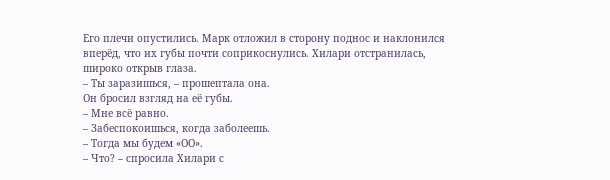Его плечи опустились. Марк отложил в сторону поднос и наклонился вперёд, что их губы почти соприкоснулись. Хилари отстранилась, широко открыв глаза.
– Ты заразишься, – прошептала она.
Он бросил взгляд на её губы.
– Мне всё равно.
– Забеспокоишься, когда заболеешь.
– Тогда мы будем «ОО».
– Что? – спросила Хилари с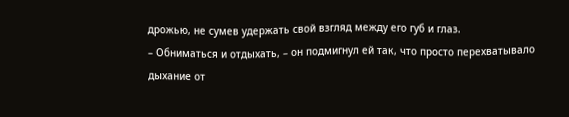дрожью, не сумев удержать свой взгляд между его губ и глаз.
– Обниматься и отдыхать, – он подмигнул ей так, что просто перехватывало дыхание от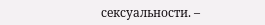сексуальности. –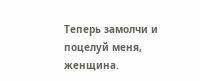Теперь замолчи и поцелуй меня, женщина.